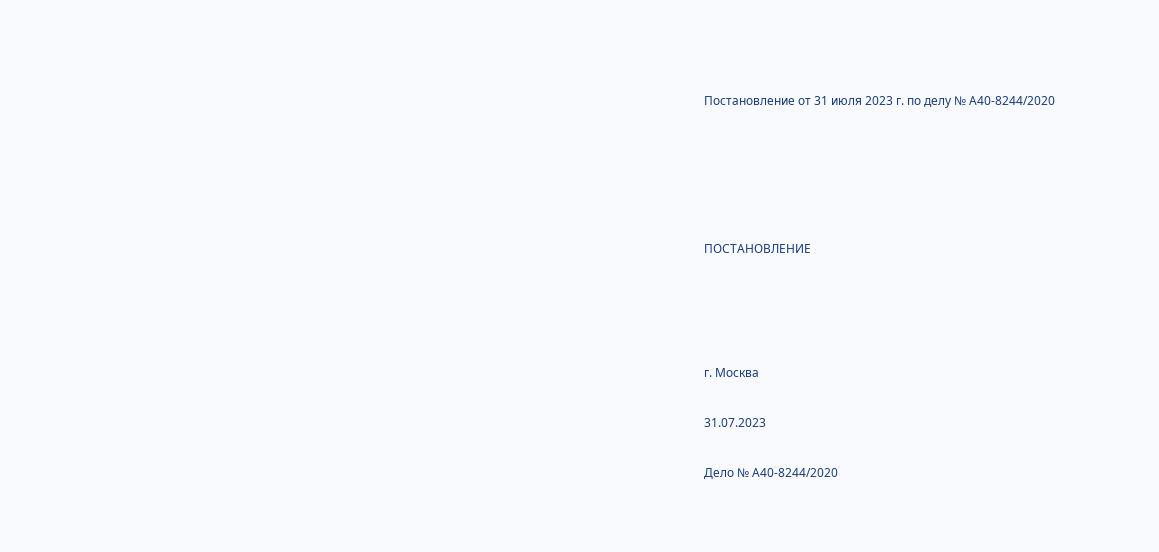Постановление от 31 июля 2023 г. по делу № А40-8244/2020





ПОСТАНОВЛЕНИЕ




г. Москва

31.07.2023

Дело № А40-8244/2020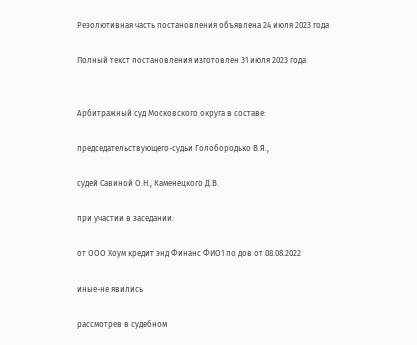Резолютивная часть постановления объявлена 24 июля 2023 года

Полный текст постановления изготовлен 31 июля 2023 года


Арбитражный суд Московского округа в составе:

председательствующего-судьи Голобородько В.Я.,

судей Савиной О.Н., Каменецкого Д.В.

при участии в заседании:

от ООО Хоум кредит энд Финанс ФИО1 по дов от 08.08.2022

иные-не явились

рассмотрев в судебном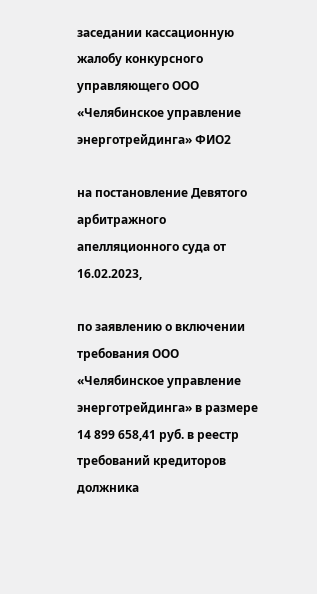заседании кассационную жалобу конкурсного управляющего ООО «Челябинское управление энерготрейдинга» ФИО2

на постановление Девятого арбитражного апелляционного суда от 16.02.2023,

по заявлению о включении требования ООО «Челябинское управление энерготрейдинга» в размере 14 899 658,41 руб. в реестр требований кредиторов должника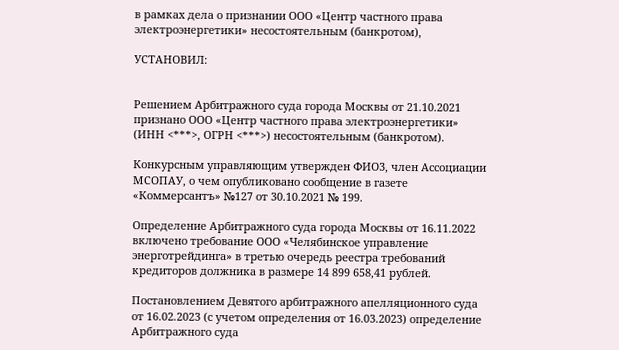в рамках дела о признании ООО «Центр частного права электроэнергетики» несостоятельным (банкротом),

УСТАНОВИЛ:


Решением Арбитражного суда города Москвы от 21.10.2021 признано ООО «Центр частного права электроэнергетики» (ИНН <***>, ОГРН <***>) несостоятельным (банкротом).

Конкурсным управляющим утвержден ФИО3, член Ассоциации МСОПАУ, о чем опубликовано сообщение в газете «Коммерсантъ» №127 от 30.10.2021 № 199.

Определение Арбитражного суда города Москвы от 16.11.2022 включено требование ООО «Челябинское управление энерготрейдинга» в третью очередь реестра требований кредиторов должника в размере 14 899 658,41 рублей.

Постановлением Девятого арбитражного апелляционного суда от 16.02.2023 (с учетом определения от 16.03.2023) определение Арбитражного суда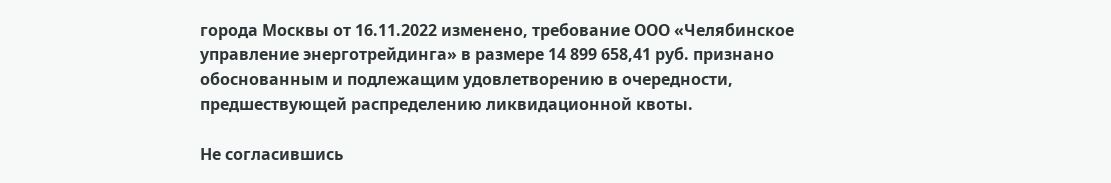города Москвы от 16.11.2022 изменено, требование ООО «Челябинское управление энерготрейдинга» в размере 14 899 658,41 руб. признано обоснованным и подлежащим удовлетворению в очередности, предшествующей распределению ликвидационной квоты.

Не согласившись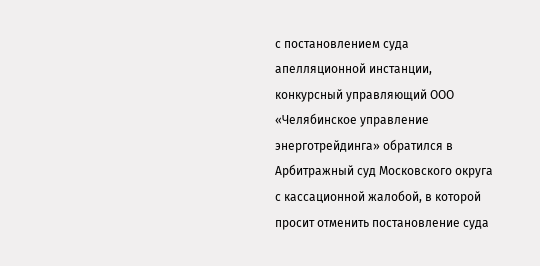с постановлением суда апелляционной инстанции, конкурсный управляющий ООО «Челябинское управление энерготрейдинга» обратился в Арбитражный суд Московского округа с кассационной жалобой, в которой просит отменить постановление суда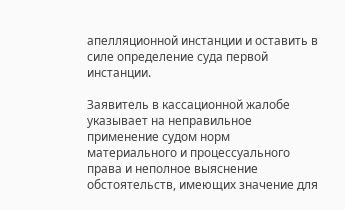апелляционной инстанции и оставить в силе определение суда первой инстанции.

Заявитель в кассационной жалобе указывает на неправильное применение судом норм материального и процессуального права и неполное выяснение обстоятельств, имеющих значение для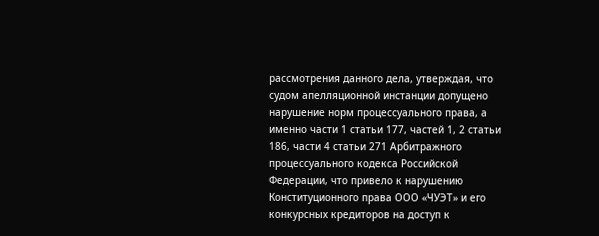рассмотрения данного дела, утверждая, что судом апелляционной инстанции допущено нарушение норм процессуального права, а именно части 1 статьи 177, частей 1, 2 статьи 186, части 4 статьи 271 Арбитражного процессуального кодекса Российской Федерации, что привело к нарушению Конституционного права ООО «ЧУЭТ» и его конкурсных кредиторов на доступ к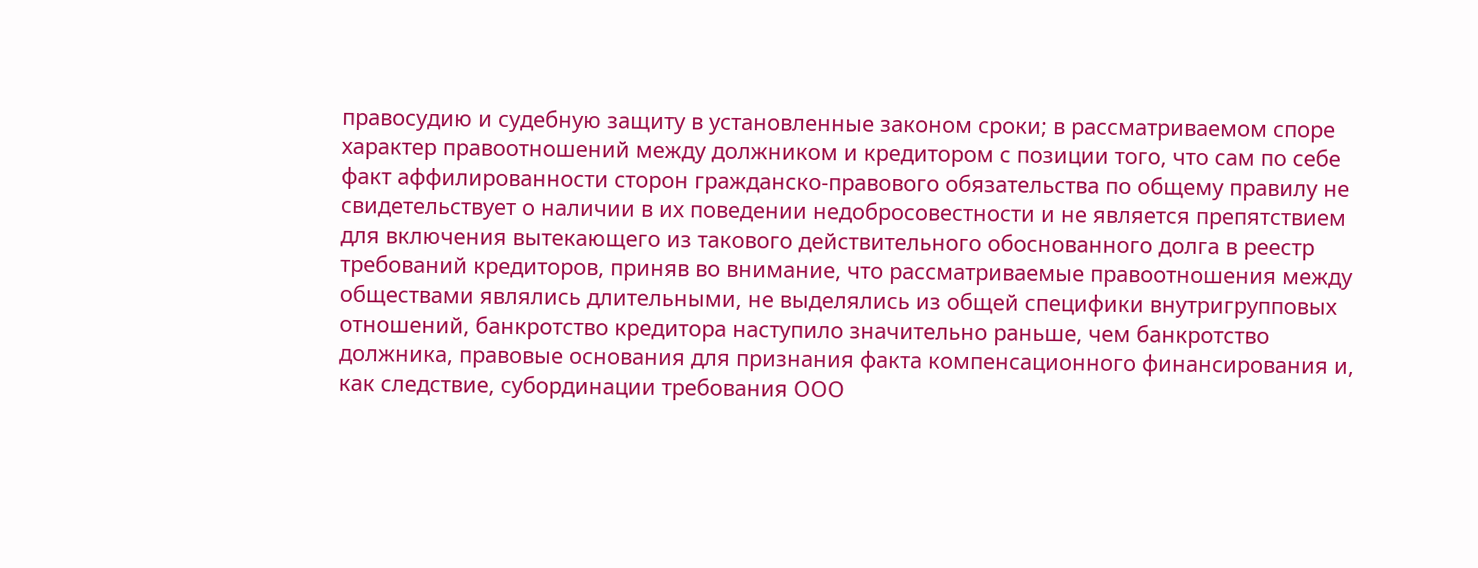правосудию и судебную защиту в установленные законом сроки; в рассматриваемом споре характер правоотношений между должником и кредитором с позиции того, что сам по себе факт аффилированности сторон гражданско-правового обязательства по общему правилу не свидетельствует о наличии в их поведении недобросовестности и не является препятствием для включения вытекающего из такового действительного обоснованного долга в реестр требований кредиторов, приняв во внимание, что рассматриваемые правоотношения между обществами являлись длительными, не выделялись из общей специфики внутригрупповых отношений, банкротство кредитора наступило значительно раньше, чем банкротство должника, правовые основания для признания факта компенсационного финансирования и, как следствие, субординации требования ООО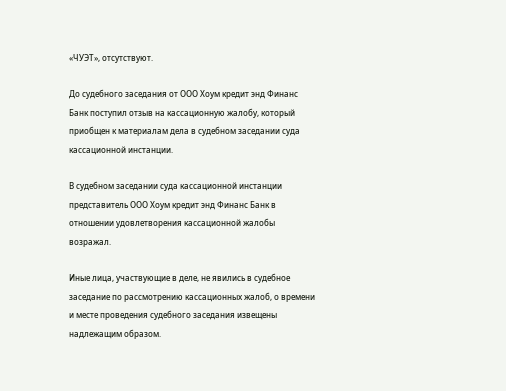«ЧУЭТ», отсутствуют.

До судебного заседания от ООО Хоум кредит энд Финанс Банк поступил отзыв на кассационную жалобу, который приобщен к материалам дела в судебном заседании суда кассационной инстанции.

В судебном заседании суда кассационной инстанции представитель ООО Хоум кредит энд Финанс Банк в отношении удовлетворения кассационной жалобы возражал.

Иные лица, участвующие в деле, не явились в судебное заседание по рассмотрению кассационных жалоб, о времени и месте проведения судебного заседания извещены надлежащим образом.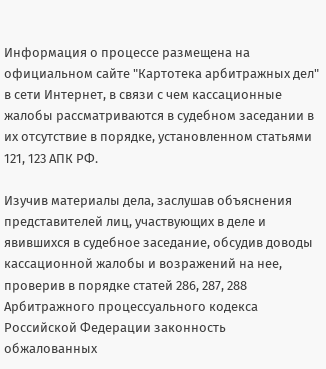Информация о процессе размещена на официальном сайте "Картотека арбитражных дел" в сети Интернет, в связи с чем кассационные жалобы рассматриваются в судебном заседании в их отсутствие в порядке, установленном статьями 121, 123 АПК РФ.

Изучив материалы дела, заслушав объяснения представителей лиц, участвующих в деле и явившихся в судебное заседание, обсудив доводы кассационной жалобы и возражений на нее, проверив в порядке статей 286, 287, 288 Арбитражного процессуального кодекса Российской Федерации законность обжалованных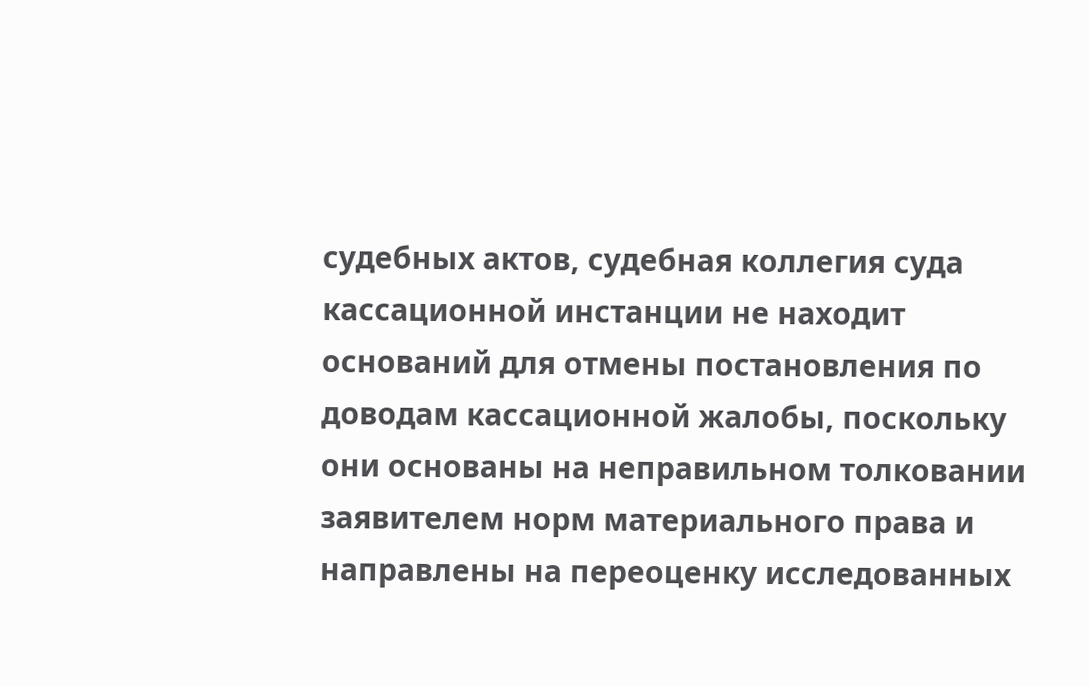судебных актов, судебная коллегия суда кассационной инстанции не находит оснований для отмены постановления по доводам кассационной жалобы, поскольку они основаны на неправильном толковании заявителем норм материального права и направлены на переоценку исследованных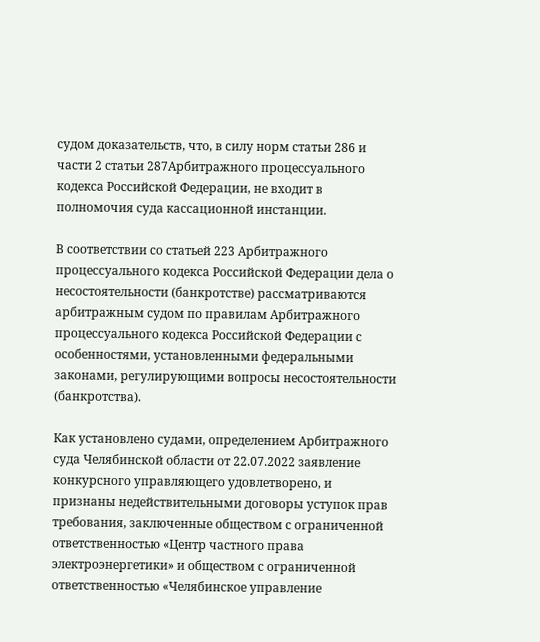судом доказательств, что, в силу норм статьи 286 и части 2 статьи 287Арбитражного процессуального кодекса Российской Федерации, не входит в полномочия суда кассационной инстанции.

В соответствии со статьей 223 Арбитражного процессуального кодекса Российской Федерации дела о несостоятельности (банкротстве) рассматриваются арбитражным судом по правилам Арбитражного процессуального кодекса Российской Федерации с особенностями, установленными федеральными законами, регулирующими вопросы несостоятельности (банкротства).

Как установлено судами, определением Арбитражного суда Челябинской области от 22.07.2022 заявление конкурсного управляющего удовлетворено, и признаны недействительными договоры уступок прав требования, заключенные обществом с ограниченной ответственностью «Центр частного права электроэнергетики» и обществом с ограниченной ответственностью «Челябинское управление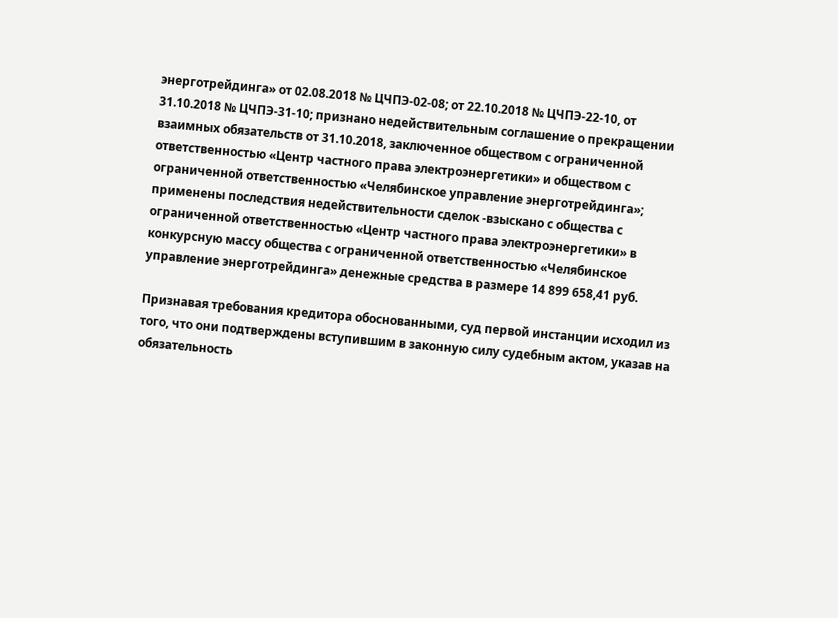энерготрейдинга» от 02.08.2018 № ЦЧПЭ-02-08; от 22.10.2018 № ЦЧПЭ-22-10, от 31.10.2018 № ЦЧПЭ-31-10; признано недействительным соглашение о прекращении взаимных обязательств от 31.10.2018, заключенное обществом с ограниченной ответственностью «Центр частного права электроэнергетики» и обществом с ограниченной ответственностью «Челябинское управление энерготрейдинга»; применены последствия недействительности сделок -взыскано с общества с ограниченной ответственностью «Центр частного права электроэнергетики» в конкурсную массу общества с ограниченной ответственностью «Челябинское управление энерготрейдинга» денежные средства в размере 14 899 658,41 руб.

Признавая требования кредитора обоснованными, суд первой инстанции исходил из того, что они подтверждены вступившим в законную силу судебным актом, указав на обязательность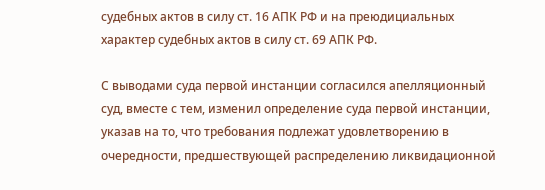судебных актов в силу ст. 16 АПК РФ и на преюдициальных характер судебных актов в силу ст. 69 АПК РФ.

С выводами суда первой инстанции согласился апелляционный суд, вместе с тем, изменил определение суда первой инстанции, указав на то, что требования подлежат удовлетворению в очередности, предшествующей распределению ликвидационной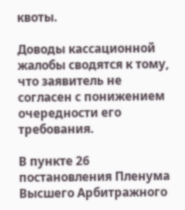квоты.

Доводы кассационной жалобы сводятся к тому, что заявитель не согласен с понижением очередности его требования.

В пункте 26 постановления Пленума Высшего Арбитражного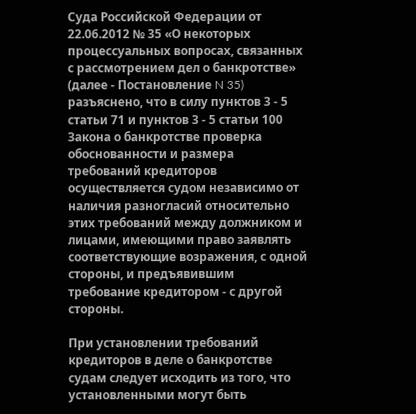Суда Российской Федерации от 22.06.2012 № 35 «О некоторых процессуальных вопросах, связанных с рассмотрением дел о банкротстве» (далее - Постановление N 35) разъяснено, что в силу пунктов 3 - 5 статьи 71 и пунктов 3 - 5 статьи 100 Закона о банкротстве проверка обоснованности и размера требований кредиторов осуществляется судом независимо от наличия разногласий относительно этих требований между должником и лицами, имеющими право заявлять соответствующие возражения, с одной стороны, и предъявившим требование кредитором - с другой стороны.

При установлении требований кредиторов в деле о банкротстве судам следует исходить из того, что установленными могут быть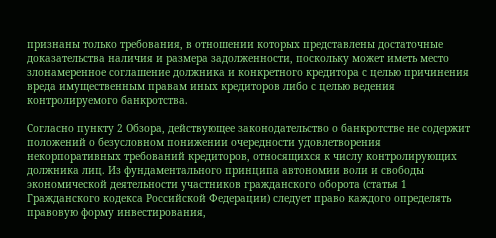признаны только требования, в отношении которых представлены достаточные доказательства наличия и размера задолженности, поскольку может иметь место злонамеренное соглашение должника и конкретного кредитора с целью причинения вреда имущественным правам иных кредиторов либо с целью ведения контролируемого банкротства.

Согласно пункту 2 Обзора, действующее законодательство о банкротстве не содержит положений о безусловном понижении очередности удовлетворения некорпоративных требований кредиторов, относящихся к числу контролирующих должника лиц. Из фундаментального принципа автономии воли и свободы экономической деятельности участников гражданского оборота (статья 1 Гражданского кодекса Российской Федерации) следует право каждого определять правовую форму инвестирования,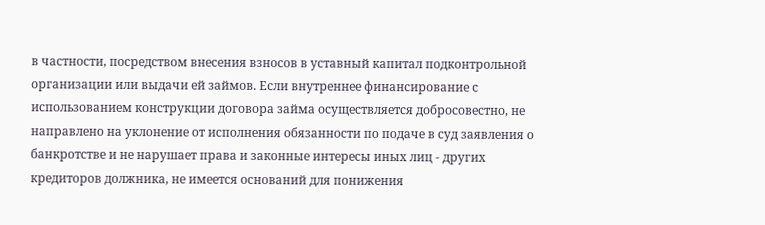в частности, посредством внесения взносов в уставный капитал подконтрольной организации или выдачи ей займов. Если внутреннее финансирование с использованием конструкции договора займа осуществляется добросовестно, не направлено на уклонение от исполнения обязанности по подаче в суд заявления о банкротстве и не нарушает права и законные интересы иных лиц - других кредиторов должника, не имеется оснований для понижения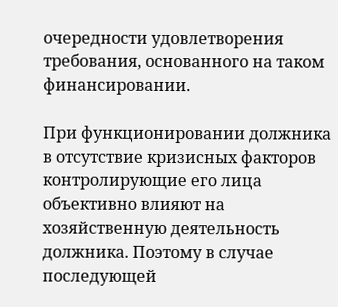очередности удовлетворения требования, основанного на таком финансировании.

При функционировании должника в отсутствие кризисных факторов контролирующие его лица объективно влияют на хозяйственную деятельность должника. Поэтому в случае последующей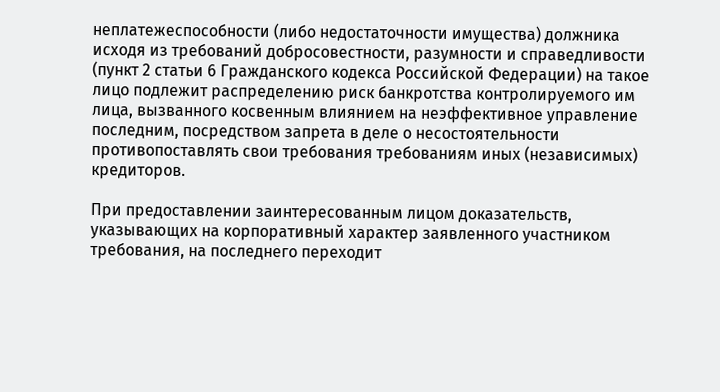неплатежеспособности (либо недостаточности имущества) должника исходя из требований добросовестности, разумности и справедливости (пункт 2 статьи 6 Гражданского кодекса Российской Федерации) на такое лицо подлежит распределению риск банкротства контролируемого им лица, вызванного косвенным влиянием на неэффективное управление последним, посредством запрета в деле о несостоятельности противопоставлять свои требования требованиям иных (независимых) кредиторов.

При предоставлении заинтересованным лицом доказательств, указывающих на корпоративный характер заявленного участником требования, на последнего переходит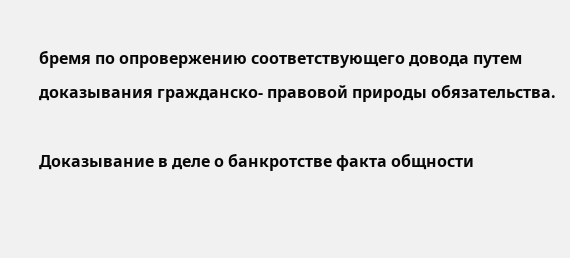бремя по опровержению соответствующего довода путем доказывания гражданско- правовой природы обязательства.

Доказывание в деле о банкротстве факта общности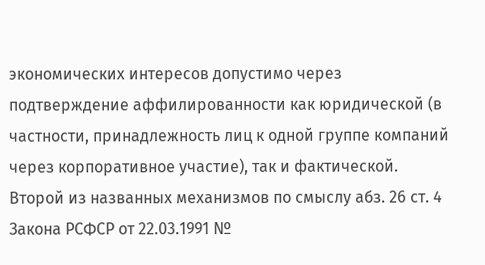экономических интересов допустимо через подтверждение аффилированности как юридической (в частности, принадлежность лиц к одной группе компаний через корпоративное участие), так и фактической. Второй из названных механизмов по смыслу абз. 26 ст. 4 Закона РСФСР от 22.03.1991 №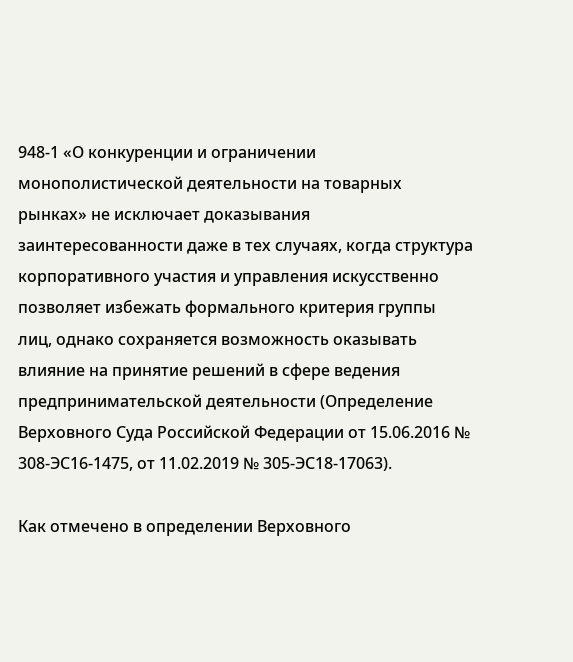948-1 «О конкуренции и ограничении монополистической деятельности на товарных рынках» не исключает доказывания заинтересованности даже в тех случаях, когда структура корпоративного участия и управления искусственно позволяет избежать формального критерия группы лиц, однако сохраняется возможность оказывать влияние на принятие решений в сфере ведения предпринимательской деятельности (Определение Верховного Суда Российской Федерации от 15.06.2016 № 308-ЭС16-1475, от 11.02.2019 № 305-ЭС18-17063).

Как отмечено в определении Верховного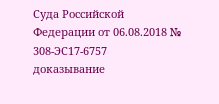Суда Российской Федерации от 06.08.2018 № 308-ЭС17-6757 доказывание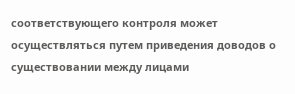соответствующего контроля может осуществляться путем приведения доводов о существовании между лицами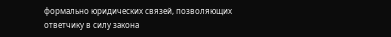формально юридических связей, позволяющих ответчику в силу закона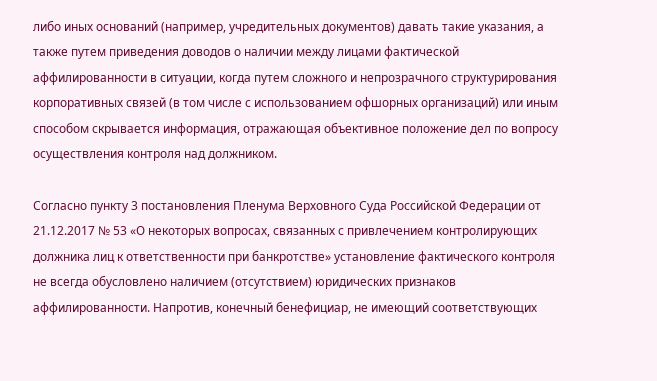либо иных оснований (например, учредительных документов) давать такие указания, а также путем приведения доводов о наличии между лицами фактической аффилированности в ситуации, когда путем сложного и непрозрачного структурирования корпоративных связей (в том числе с использованием офшорных организаций) или иным способом скрывается информация, отражающая объективное положение дел по вопросу осуществления контроля над должником.

Согласно пункту 3 постановления Пленума Верховного Суда Российской Федерации от 21.12.2017 № 53 «О некоторых вопросах, связанных с привлечением контролирующих должника лиц к ответственности при банкротстве» установление фактического контроля не всегда обусловлено наличием (отсутствием) юридических признаков аффилированности. Напротив, конечный бенефициар, не имеющий соответствующих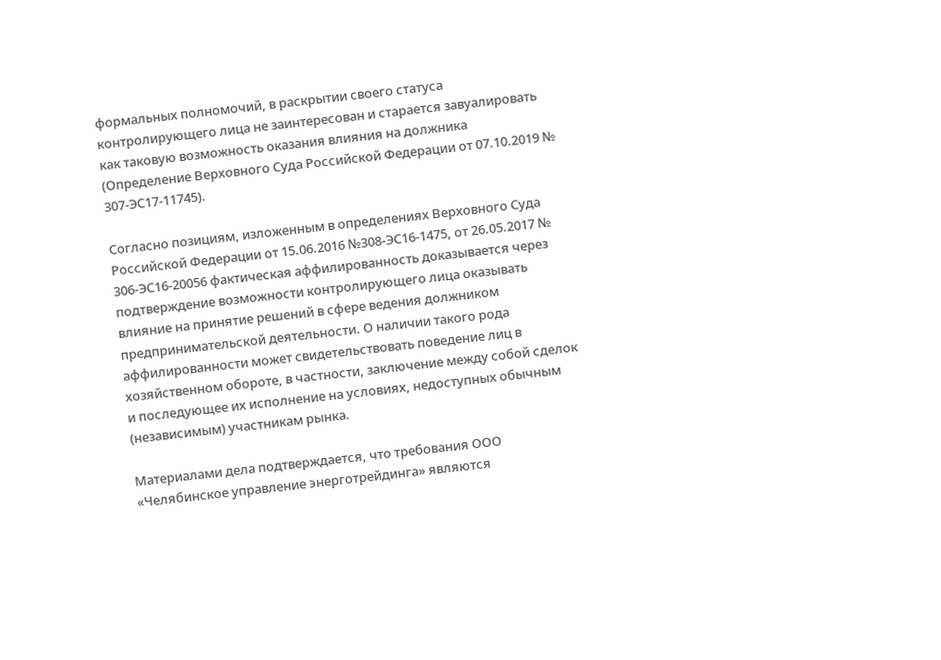формальных полномочий, в раскрытии своего статуса контролирующего лица не заинтересован и старается завуалировать как таковую возможность оказания влияния на должника (Определение Верховного Суда Российской Федерации от 07.10.2019 № 307-ЭС17-11745).

Согласно позициям, изложенным в определениях Верховного Суда Российской Федерации от 15.06.2016 №308-ЭС16-1475, от 26.05.2017 № 306-ЭС16-20056 фактическая аффилированность доказывается через подтверждение возможности контролирующего лица оказывать влияние на принятие решений в сфере ведения должником предпринимательской деятельности. О наличии такого рода аффилированности может свидетельствовать поведение лиц в хозяйственном обороте, в частности, заключение между собой сделок и последующее их исполнение на условиях, недоступных обычным (независимым) участникам рынка.

Материалами дела подтверждается, что требования ООО «Челябинское управление энерготрейдинга» являются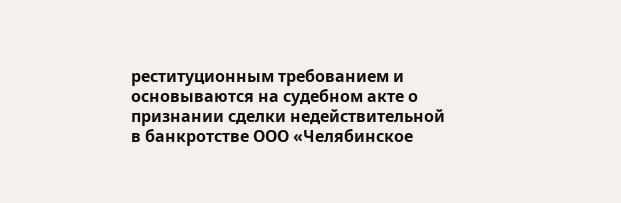реституционным требованием и основываются на судебном акте о признании сделки недействительной в банкротстве ООО «Челябинское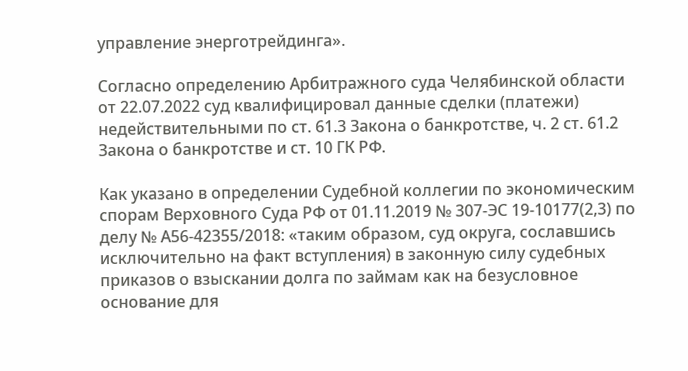управление энерготрейдинга».

Согласно определению Арбитражного суда Челябинской области от 22.07.2022 суд квалифицировал данные сделки (платежи) недействительными по ст. 61.3 Закона о банкротстве, ч. 2 ст. 61.2 Закона о банкротстве и ст. 10 ГК РФ.

Как указано в определении Судебной коллегии по экономическим спорам Верховного Суда РФ от 01.11.2019 № 307-ЭС 19-10177(2,3) по делу № А56-42355/2018: «таким образом, суд округа, сославшись исключительно на факт вступления) в законную силу судебных приказов о взыскании долга по займам как на безусловное основание для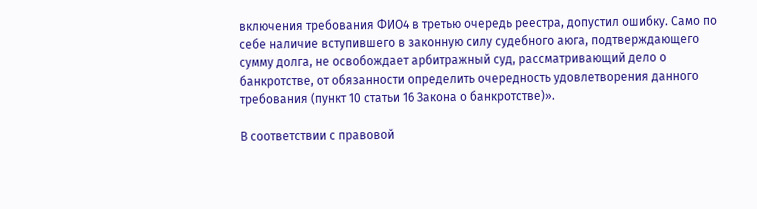включения требования ФИО4 в третью очередь реестра, допустил ошибку. Само по себе наличие вступившего в законную силу судебного аюга, подтверждающего сумму долга, не освобождает арбитражный суд, рассматривающий дело о банкротстве, от обязанности определить очередность удовлетворения данного требования (пункт 10 статьи 16 Закона о банкротстве)».

В соответствии с правовой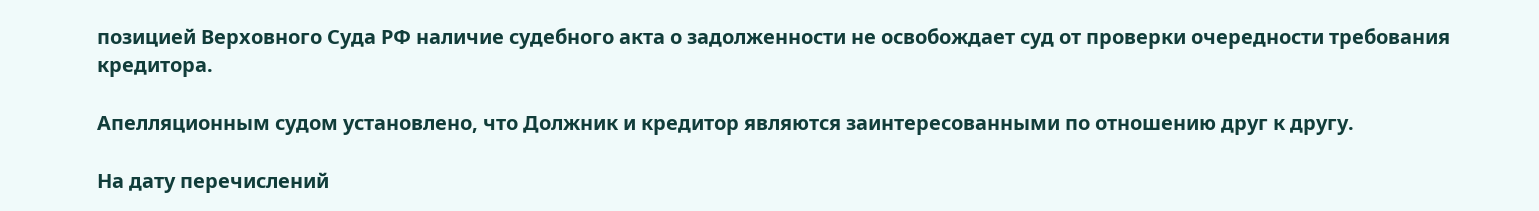позицией Верховного Суда РФ наличие судебного акта о задолженности не освобождает суд от проверки очередности требования кредитора.

Апелляционным судом установлено, что Должник и кредитор являются заинтересованными по отношению друг к другу.

На дату перечислений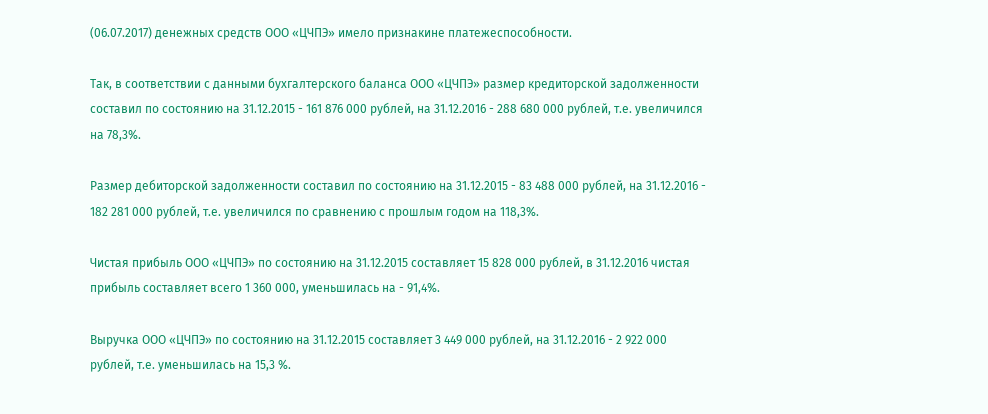(06.07.2017) денежных средств ООО «ЦЧПЭ» имело признакине платежеспособности.

Так, в соответствии с данными бухгалтерского баланса ООО «ЦЧПЭ» размер кредиторской задолженности составил по состоянию на 31.12.2015 - 161 876 000 рублей, на 31.12.2016 - 288 680 000 рублей, т.е. увеличился на 78,3%.

Размер дебиторской задолженности составил по состоянию на 31.12.2015 - 83 488 000 рублей, на 31.12.2016 - 182 281 000 рублей, т.е. увеличился по сравнению с прошлым годом на 118,3%.

Чистая прибыль ООО «ЦЧПЭ» по состоянию на 31.12.2015 составляет 15 828 000 рублей, в 31.12.2016 чистая прибыль составляет всего 1 360 000, уменьшилась на - 91,4%.

Выручка ООО «ЦЧПЭ» по состоянию на 31.12.2015 составляет 3 449 000 рублей, на 31.12.2016 - 2 922 000 рублей, т.е. уменьшилась на 15,3 %.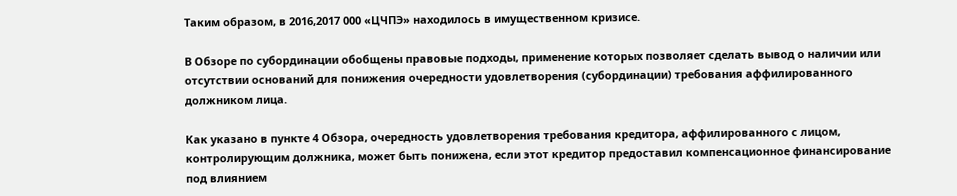Таким образом, в 2016,2017 000 «ЦЧПЭ» находилось в имущественном кризисе.

В Обзоре по субординации обобщены правовые подходы, применение которых позволяет сделать вывод о наличии или отсутствии оснований для понижения очередности удовлетворения (субординации) требования аффилированного должником лица.

Как указано в пункте 4 Обзора, очередность удовлетворения требования кредитора, аффилированного с лицом, контролирующим должника, может быть понижена, если этот кредитор предоставил компенсационное финансирование под влиянием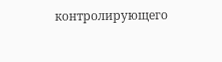контролирующего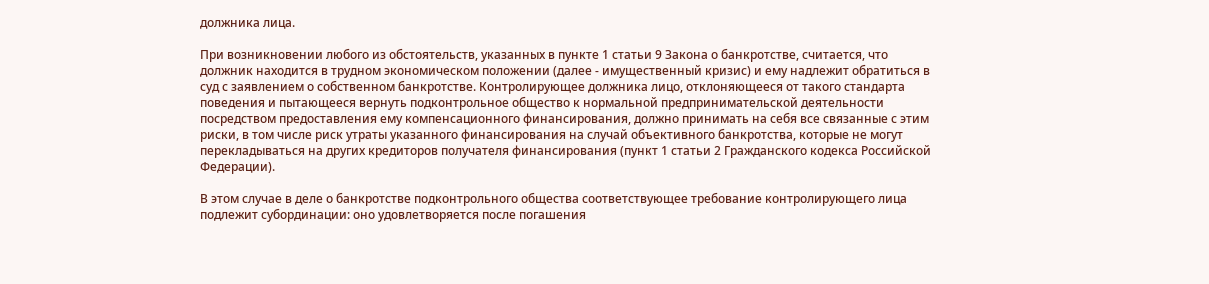должника лица.

При возникновении любого из обстоятельств, указанных в пункте 1 статьи 9 Закона о банкротстве, считается, что должник находится в трудном экономическом положении (далее - имущественный кризис) и ему надлежит обратиться в суд с заявлением о собственном банкротстве. Контролирующее должника лицо, отклоняющееся от такого стандарта поведения и пытающееся вернуть подконтрольное общество к нормальной предпринимательской деятельности посредством предоставления ему компенсационного финансирования, должно принимать на себя все связанные с этим риски, в том числе риск утраты указанного финансирования на случай объективного банкротства, которые не могут перекладываться на других кредиторов получателя финансирования (пункт 1 статьи 2 Гражданского кодекса Российской Федерации).

В этом случае в деле о банкротстве подконтрольного общества соответствующее требование контролирующего лица подлежит субординации: оно удовлетворяется после погашения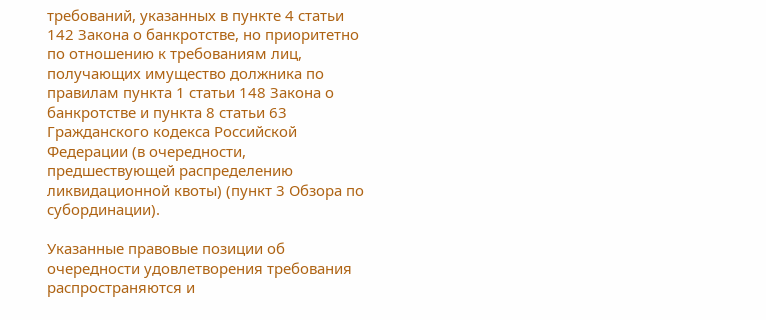требований, указанных в пункте 4 статьи 142 Закона о банкротстве, но приоритетно по отношению к требованиям лиц, получающих имущество должника по правилам пункта 1 статьи 148 Закона о банкротстве и пункта 8 статьи 63 Гражданского кодекса Российской Федерации (в очередности, предшествующей распределению ликвидационной квоты) (пункт 3 Обзора по субординации).

Указанные правовые позиции об очередности удовлетворения требования распространяются и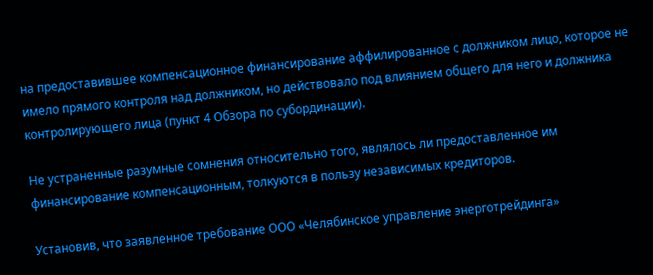на предоставившее компенсационное финансирование аффилированное с должником лицо, которое не имело прямого контроля над должником, но действовало под влиянием общего для него и должника контролирующего лица (пункт 4 Обзора по субординации).

Не устраненные разумные сомнения относительно того, являлось ли предоставленное им финансирование компенсационным, толкуются в пользу независимых кредиторов.

Установив, что заявленное требование ООО «Челябинское управление энерготрейдинга»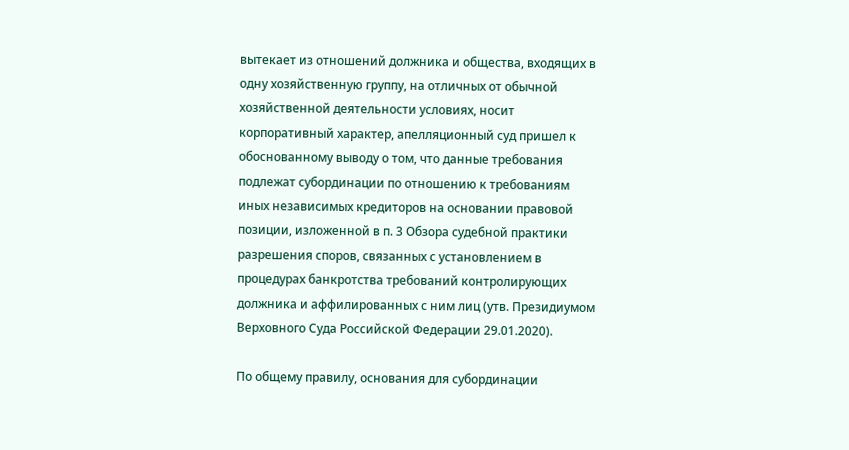вытекает из отношений должника и общества, входящих в одну хозяйственную группу, на отличных от обычной хозяйственной деятельности условиях, носит корпоративный характер, апелляционный суд пришел к обоснованному выводу о том, что данные требования подлежат субординации по отношению к требованиям иных независимых кредиторов на основании правовой позиции, изложенной в п. 3 Обзора судебной практики разрешения споров, связанных с установлением в процедурах банкротства требований контролирующих должника и аффилированных с ним лиц (утв. Президиумом Верховного Суда Российской Федерации 29.01.2020).

По общему правилу, основания для субординации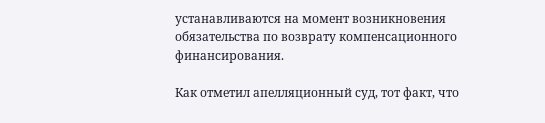устанавливаются на момент возникновения обязательства по возврату компенсационного финансирования.

Как отметил апелляционный суд, тот факт, что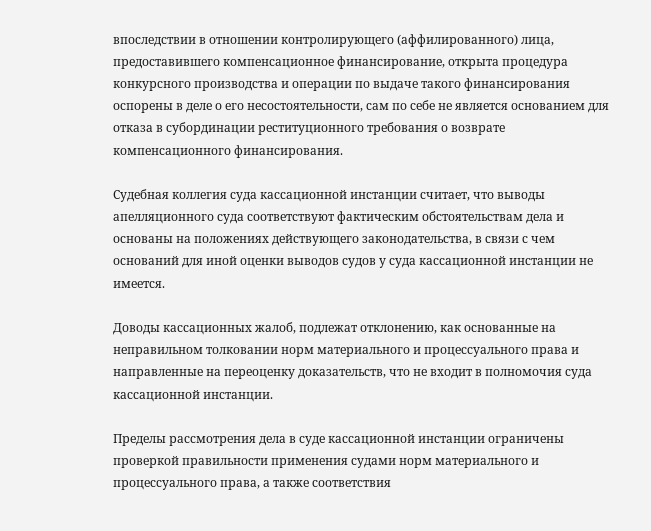впоследствии в отношении контролирующего (аффилированного) лица, предоставившего компенсационное финансирование, открыта процедура конкурсного производства и операции по выдаче такого финансирования оспорены в деле о его несостоятельности, сам по себе не является основанием для отказа в субординации реституционного требования о возврате компенсационного финансирования.

Судебная коллегия суда кассационной инстанции считает, что выводы апелляционного суда соответствуют фактическим обстоятельствам дела и основаны на положениях действующего законодательства, в связи с чем оснований для иной оценки выводов судов у суда кассационной инстанции не имеется.

Доводы кассационных жалоб, подлежат отклонению, как основанные на неправильном толковании норм материального и процессуального права и направленные на переоценку доказательств, что не входит в полномочия суда кассационной инстанции.

Пределы рассмотрения дела в суде кассационной инстанции ограничены проверкой правильности применения судами норм материального и процессуального права, а также соответствия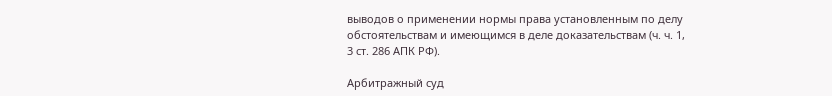выводов о применении нормы права установленным по делу обстоятельствам и имеющимся в деле доказательствам (ч. ч. 1, 3 ст. 286 АПК РФ).

Арбитражный суд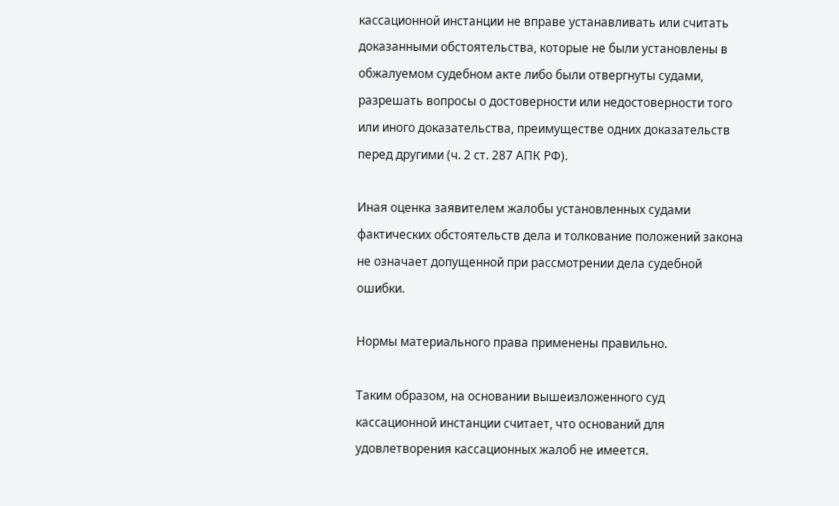кассационной инстанции не вправе устанавливать или считать доказанными обстоятельства, которые не были установлены в обжалуемом судебном акте либо были отвергнуты судами, разрешать вопросы о достоверности или недостоверности того или иного доказательства, преимуществе одних доказательств перед другими (ч. 2 ст. 287 АПК РФ).

Иная оценка заявителем жалобы установленных судами фактических обстоятельств дела и толкование положений закона не означает допущенной при рассмотрении дела судебной ошибки.

Нормы материального права применены правильно.

Таким образом, на основании вышеизложенного суд кассационной инстанции считает, что оснований для удовлетворения кассационных жалоб не имеется.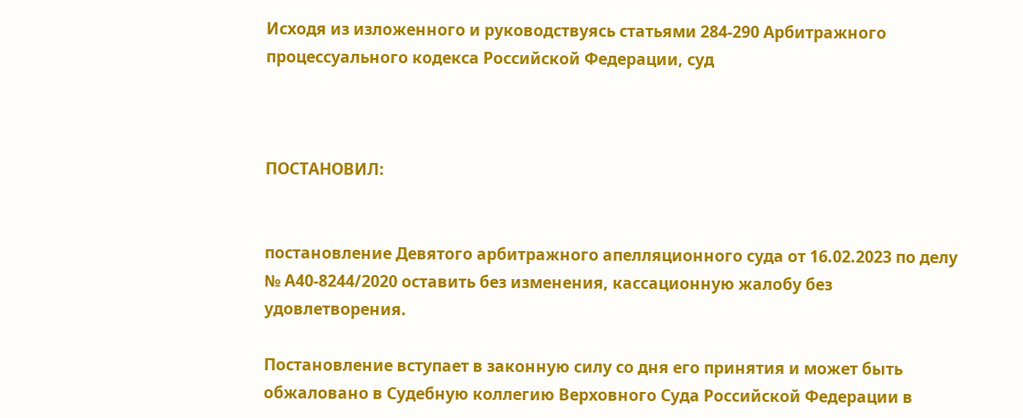Исходя из изложенного и руководствуясь статьями 284-290 Арбитражного процессуального кодекса Российской Федерации, суд



ПОСТАНОВИЛ:


постановление Девятого арбитражного апелляционного суда от 16.02.2023 по делу № А40-8244/2020 оставить без изменения, кассационную жалобу без удовлетворения.

Постановление вступает в законную силу со дня его принятия и может быть обжаловано в Судебную коллегию Верховного Суда Российской Федерации в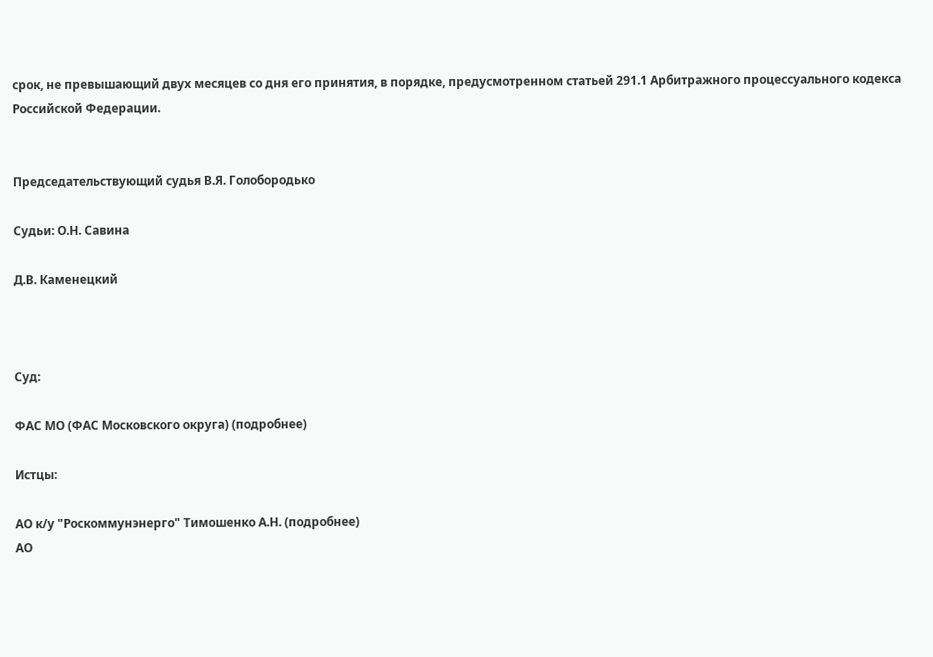срок, не превышающий двух месяцев со дня его принятия, в порядке, предусмотренном статьей 291.1 Арбитражного процессуального кодекса Российской Федерации.


Председательствующий судья В.Я. Голобородько

Судьи: О.Н. Савина

Д.В. Каменецкий



Суд:

ФАС МО (ФАС Московского округа) (подробнее)

Истцы:

АО к/у "Роскоммунэнерго" Тимошенко А.Н. (подробнее)
АО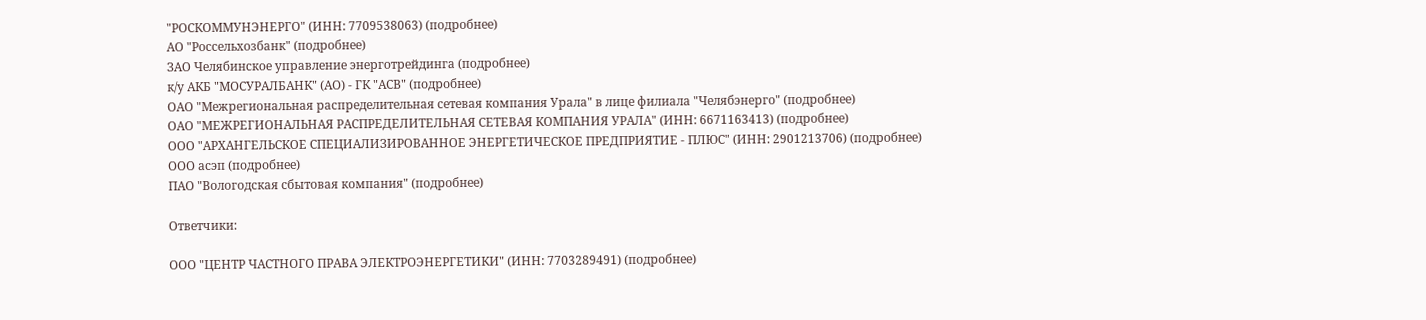"РОСКОММУНЭНЕРГО" (ИНН: 7709538063) (подробнее)
АО "Россельхозбанк" (подробнее)
ЗАО Челябинское управление энерготрейдинга (подробнее)
к/у АКБ "МОСУРАЛБАНК" (АО) - ГК "АСВ" (подробнее)
ОАО "Межрегиональная распределительная сетевая компания Урала" в лице филиала "Челябэнерго" (подробнее)
ОАО "МЕЖРЕГИОНАЛЬНАЯ РАСПРЕДЕЛИТЕЛЬНАЯ СЕТЕВАЯ КОМПАНИЯ УРАЛА" (ИНН: 6671163413) (подробнее)
ООО "АРХАНГЕЛЬСКОЕ СПЕЦИАЛИЗИРОВАННОЕ ЭНЕРГЕТИЧЕСКОЕ ПРЕДПРИЯТИЕ - ПЛЮС" (ИНН: 2901213706) (подробнее)
ООО асэп (подробнее)
ПАО "Вологодская сбытовая компания" (подробнее)

Ответчики:

ООО "ЦЕНТР ЧАСТНОГО ПРАВА ЭЛЕКТРОЭНЕРГЕТИКИ" (ИНН: 7703289491) (подробнее)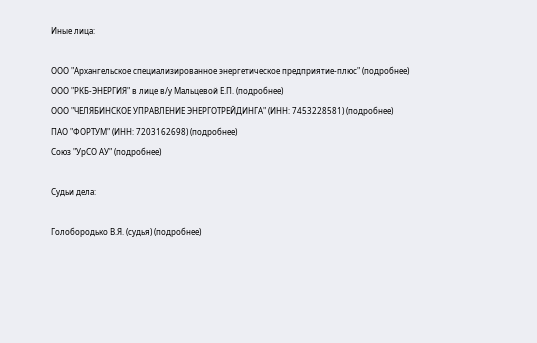Иные лица:

ООО "Архангельское специализированное энергетическое предприятие-плюс" (подробнее)
ООО "РКБ-ЭНЕРГИЯ" в лице в/у Мальцевой Е.П. (подробнее)
ООО "ЧЕЛЯБИНСКОЕ УПРАВЛЕНИЕ ЭНЕРГОТРЕЙДИНГА" (ИНН: 7453228581) (подробнее)
ПАО "ФОРТУМ" (ИНН: 7203162698) (подробнее)
Союз "УрСО АУ" (подробнее)

Судьи дела:

Голобородько В.Я. (судья) (подробнее)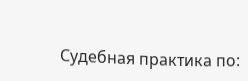Судебная практика по: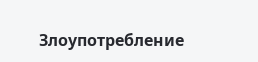Злоупотребление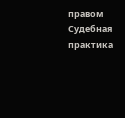правом
Судебная практика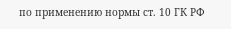по применению нормы ст. 10 ГК РФ